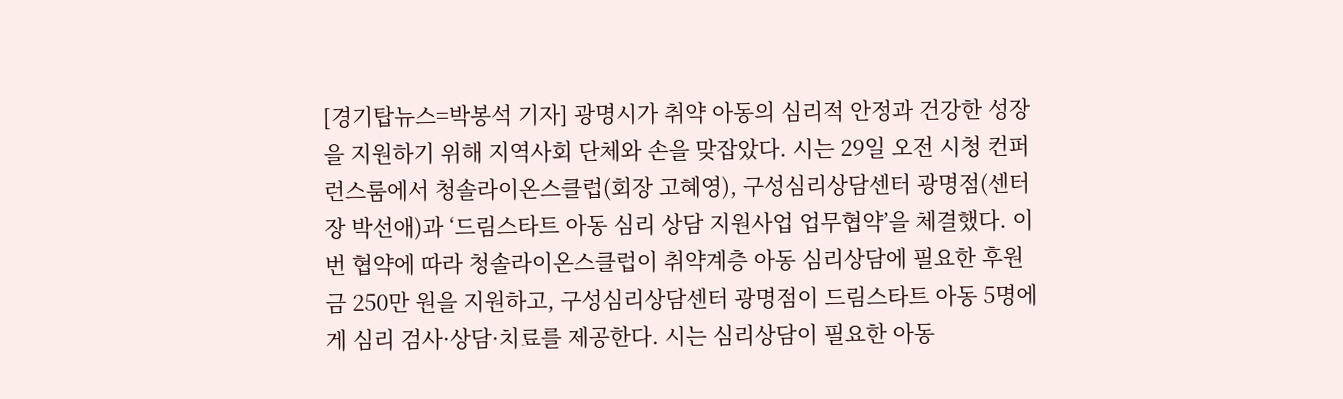[경기탑뉴스=박봉석 기자] 광명시가 취약 아동의 심리적 안정과 건강한 성장을 지원하기 위해 지역사회 단체와 손을 맞잡았다. 시는 29일 오전 시청 컨퍼런스룸에서 청솔라이온스클럽(회장 고혜영), 구성심리상담센터 광명점(센터장 박선애)과 ‘드림스타트 아동 심리 상담 지원사업 업무협약’을 체결했다. 이번 협약에 따라 청솔라이온스클럽이 취약계층 아동 심리상담에 필요한 후원금 250만 원을 지원하고, 구성심리상담센터 광명점이 드림스타트 아동 5명에게 심리 검사·상담·치료를 제공한다. 시는 심리상담이 필요한 아동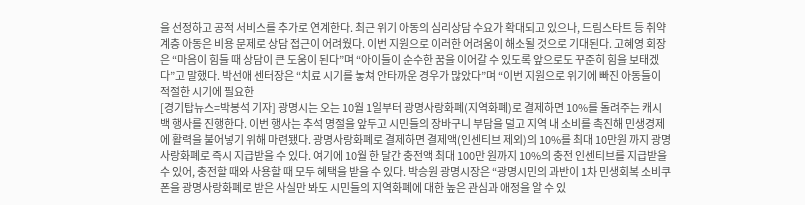을 선정하고 공적 서비스를 추가로 연계한다. 최근 위기 아동의 심리상담 수요가 확대되고 있으나, 드림스타트 등 취약계층 아동은 비용 문제로 상담 접근이 어려웠다. 이번 지원으로 이러한 어려움이 해소될 것으로 기대된다. 고혜영 회장은 “마음이 힘들 때 상담이 큰 도움이 된다”며 “아이들이 순수한 꿈을 이어갈 수 있도록 앞으로도 꾸준히 힘을 보태겠다”고 말했다. 박선애 센터장은 “치료 시기를 놓쳐 안타까운 경우가 많았다”며 “이번 지원으로 위기에 빠진 아동들이 적절한 시기에 필요한
[경기탑뉴스=박봉석 기자] 광명시는 오는 10월 1일부터 광명사랑화폐(지역화폐)로 결제하면 10%를 돌려주는 캐시백 행사를 진행한다. 이번 행사는 추석 명절을 앞두고 시민들의 장바구니 부담을 덜고 지역 내 소비를 촉진해 민생경제에 활력을 불어넣기 위해 마련됐다. 광명사랑화폐로 결제하면 결제액(인센티브 제외)의 10%를 최대 10만원 까지 광명사랑화폐로 즉시 지급받을 수 있다. 여기에 10월 한 달간 충전액 최대 100만 원까지 10%의 충전 인센티브를 지급받을 수 있어, 충전할 때와 사용할 때 모두 혜택을 받을 수 있다. 박승원 광명시장은 “광명시민의 과반이 1차 민생회복 소비쿠폰을 광명사랑화폐로 받은 사실만 봐도 시민들의 지역화폐에 대한 높은 관심과 애정을 알 수 있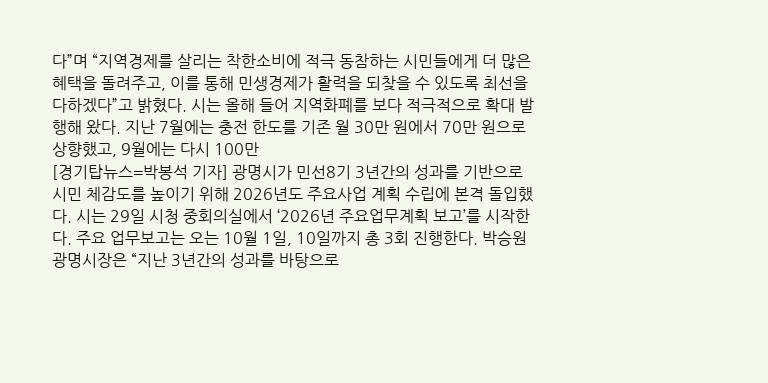다”며 “지역경제를 살리는 착한소비에 적극 동참하는 시민들에게 더 많은 혜택을 돌려주고, 이를 통해 민생경제가 활력을 되찾을 수 있도록 최선을 다하겠다”고 밝혔다. 시는 올해 들어 지역화폐를 보다 적극적으로 확대 발행해 왔다. 지난 7월에는 충전 한도를 기존 월 30만 원에서 70만 원으로 상향했고, 9월에는 다시 100만
[경기탑뉴스=박봉석 기자] 광명시가 민선8기 3년간의 성과를 기반으로 시민 체감도를 높이기 위해 2026년도 주요사업 계획 수립에 본격 돌입했다. 시는 29일 시청 중회의실에서 ‘2026년 주요업무계획 보고’를 시작한다. 주요 업무보고는 오는 10월 1일, 10일까지 총 3회 진행한다. 박승원 광명시장은 “지난 3년간의 성과를 바탕으로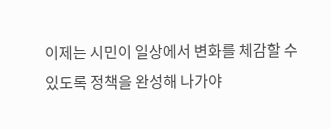이제는 시민이 일상에서 변화를 체감할 수 있도록 정책을 완성해 나가야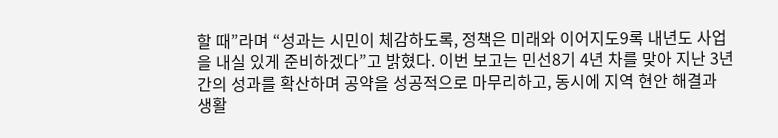할 때”라며 “성과는 시민이 체감하도록, 정책은 미래와 이어지도9록 내년도 사업을 내실 있게 준비하겠다”고 밝혔다. 이번 보고는 민선8기 4년 차를 맞아 지난 3년간의 성과를 확산하며 공약을 성공적으로 마무리하고, 동시에 지역 현안 해결과 생활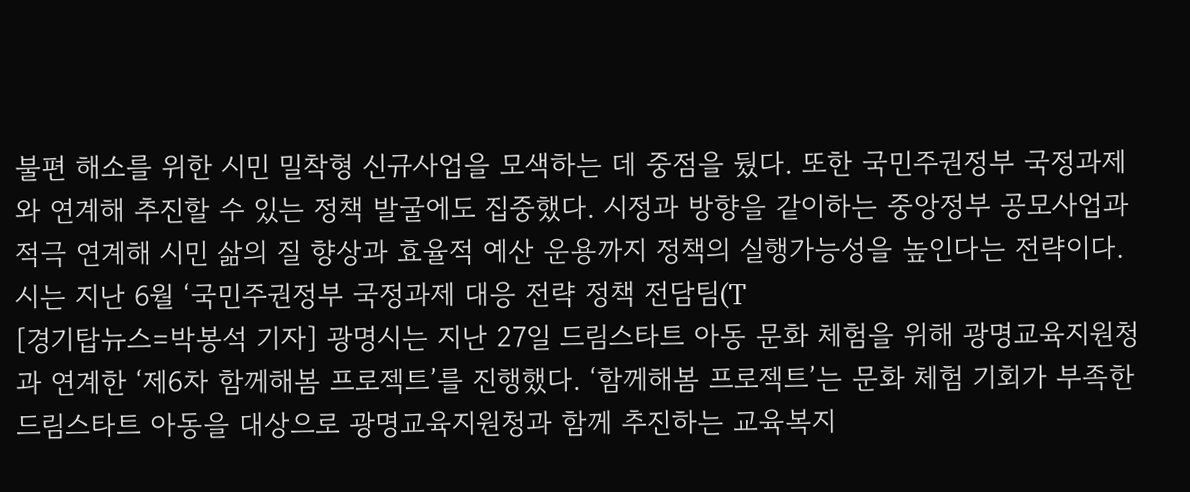불편 해소를 위한 시민 밀착형 신규사업을 모색하는 데 중점을 뒀다. 또한 국민주권정부 국정과제와 연계해 추진할 수 있는 정책 발굴에도 집중했다. 시정과 방향을 같이하는 중앙정부 공모사업과 적극 연계해 시민 삶의 질 향상과 효율적 예산 운용까지 정책의 실행가능성을 높인다는 전략이다. 시는 지난 6월 ‘국민주권정부 국정과제 대응 전략 정책 전담팀(T
[경기탑뉴스=박봉석 기자] 광명시는 지난 27일 드림스타트 아동 문화 체험을 위해 광명교육지원청과 연계한 ‘제6차 함께해봄 프로젝트’를 진행했다. ‘함께해봄 프로젝트’는 문화 체험 기회가 부족한 드림스타트 아동을 대상으로 광명교육지원청과 함께 추진하는 교육복지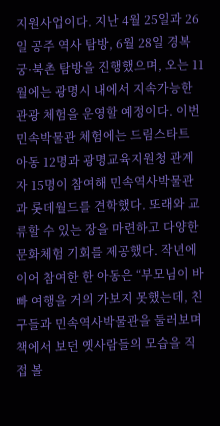지원사업이다. 지난 4월 25일과 26일 공주 역사 탐방, 6월 28일 경복궁·북촌 탐방을 진행했으며, 오는 11월에는 광명시 내에서 지속가능한 관광 체험을 운영할 예정이다. 이번 민속박물관 체험에는 드림스타트 아동 12명과 광명교육지원청 관계자 15명이 참여해 민속역사박물관과 롯데월드를 견학했다. 또래와 교류할 수 있는 장을 마련하고 다양한 문화체험 기회를 제공했다. 작년에 이어 참여한 한 아동은 “부모님이 바빠 여행을 거의 가보지 못했는데, 친구들과 민속역사박물관을 둘러보며 책에서 보던 옛사람들의 모습을 직접 볼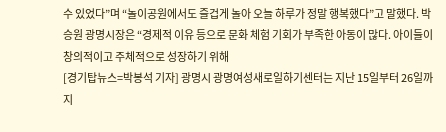수 있었다”며 “놀이공원에서도 즐겁게 놀아 오늘 하루가 정말 행복했다”고 말했다. 박승원 광명시장은 “경제적 이유 등으로 문화 체험 기회가 부족한 아동이 많다. 아이들이 창의적이고 주체적으로 성장하기 위해
[경기탑뉴스=박봉석 기자] 광명시 광명여성새로일하기센터는 지난 15일부터 26일까지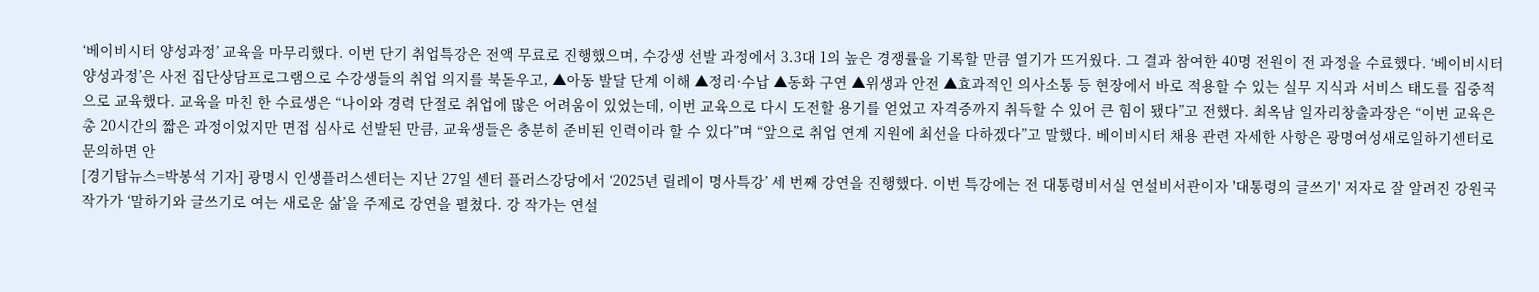‘베이비시터 양성과정’ 교육을 마무리했다. 이번 단기 취업특강은 전액 무료로 진행했으며, 수강생 선발 과정에서 3.3대 1의 높은 경쟁률을 기록할 만큼 열기가 뜨거웠다. 그 결과 참여한 40명 전원이 전 과정을 수료했다. ‘베이비시터 양성과정’은 사전 집단상담프로그램으로 수강생들의 취업 의지를 북돋우고, ▲아동 발달 단계 이해 ▲정리·수납 ▲동화 구연 ▲위생과 안전 ▲효과적인 의사소통 등 현장에서 바로 적용할 수 있는 실무 지식과 서비스 태도를 집중적으로 교육했다. 교육을 마친 한 수료생은 “나이와 경력 단절로 취업에 많은 어려움이 있었는데, 이번 교육으로 다시 도전할 용기를 얻었고 자격증까지 취득할 수 있어 큰 힘이 됐다”고 전했다. 최옥남 일자리창출과장은 “이번 교육은 총 20시간의 짧은 과정이었지만 면접 심사로 선발된 만큼, 교육생들은 충분히 준비된 인력이라 할 수 있다”며 “앞으로 취업 연계 지원에 최선을 다하겠다”고 말했다. 베이비시터 채용 관련 자세한 사항은 광명여성새로일하기센터로 문의하면 안
[경기탑뉴스=박봉석 기자] 광명시 인생플러스센터는 지난 27일 센터 플러스강당에서 ‘2025년 릴레이 명사특강’ 세 번째 강연을 진행했다. 이번 특강에는 전 대통령비서실 연설비서관이자 '대통령의 글쓰기' 저자로 잘 알려진 강원국 작가가 ‘말하기와 글쓰기로 여는 새로운 삶’을 주제로 강연을 펼쳤다. 강 작가는 연설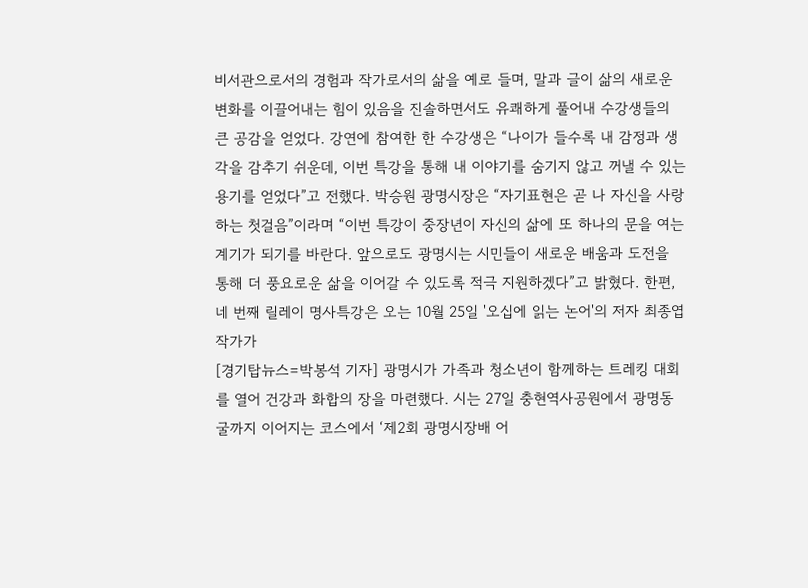비서관으로서의 경험과 작가로서의 삶을 예로 들며, 말과 글이 삶의 새로운 변화를 이끌어내는 힘이 있음을 진솔하면서도 유쾌하게 풀어내 수강생들의 큰 공감을 얻었다. 강연에 참여한 한 수강생은 “나이가 들수록 내 감정과 생각을 감추기 쉬운데, 이번 특강을 통해 내 이야기를 숨기지 않고 꺼낼 수 있는 용기를 얻었다”고 전했다. 박승원 광명시장은 “자기표현은 곧 나 자신을 사랑하는 첫걸음”이라며 “이번 특강이 중장년이 자신의 삶에 또 하나의 문을 여는 계기가 되기를 바란다. 앞으로도 광명시는 시민들이 새로운 배움과 도전을 통해 더 풍요로운 삶을 이어갈 수 있도록 적극 지원하겠다”고 밝혔다. 한편, 네 번째 릴레이 명사특강은 오는 10월 25일 '오십에 읽는 논어'의 저자 최종엽 작가가
[경기탑뉴스=박봉석 기자] 광명시가 가족과 청소년이 함께하는 트레킹 대회를 열어 건강과 화합의 장을 마련했다. 시는 27일 충현역사공원에서 광명동굴까지 이어지는 코스에서 ‘제2회 광명시장배 어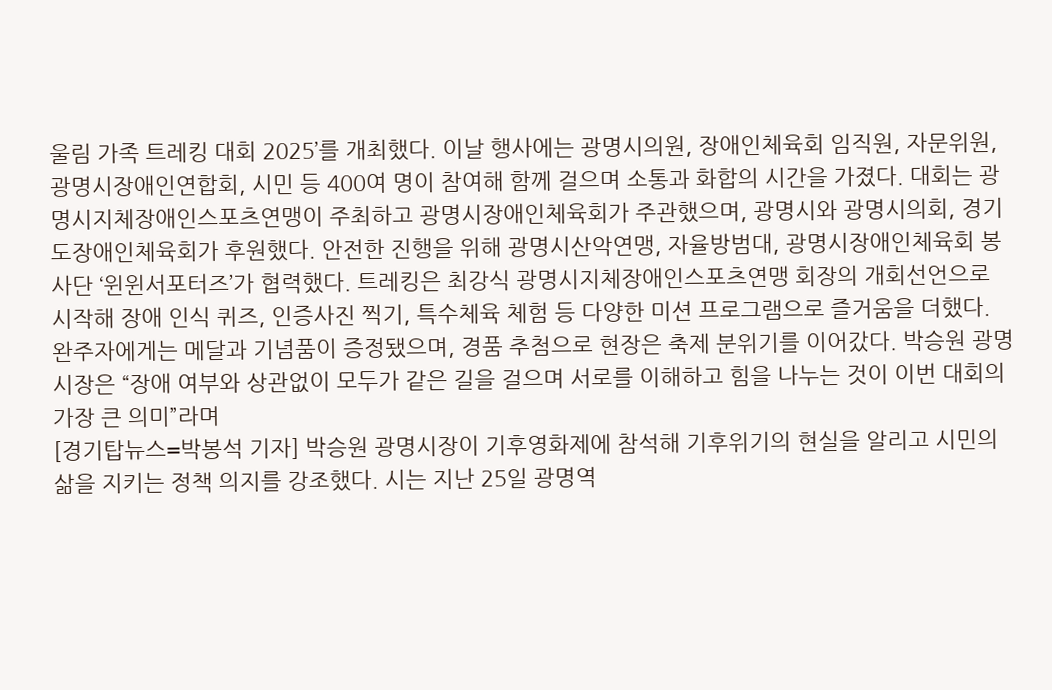울림 가족 트레킹 대회 2025’를 개최했다. 이날 행사에는 광명시의원, 장애인체육회 임직원, 자문위원, 광명시장애인연합회, 시민 등 400여 명이 참여해 함께 걸으며 소통과 화합의 시간을 가졌다. 대회는 광명시지체장애인스포츠연맹이 주최하고 광명시장애인체육회가 주관했으며, 광명시와 광명시의회, 경기도장애인체육회가 후원했다. 안전한 진행을 위해 광명시산악연맹, 자율방범대, 광명시장애인체육회 봉사단 ‘윈윈서포터즈’가 협력했다. 트레킹은 최강식 광명시지체장애인스포츠연맹 회장의 개회선언으로 시작해 장애 인식 퀴즈, 인증사진 찍기, 특수체육 체험 등 다양한 미션 프로그램으로 즐거움을 더했다. 완주자에게는 메달과 기념품이 증정됐으며, 경품 추첨으로 현장은 축제 분위기를 이어갔다. 박승원 광명시장은 “장애 여부와 상관없이 모두가 같은 길을 걸으며 서로를 이해하고 힘을 나누는 것이 이번 대회의 가장 큰 의미”라며
[경기탑뉴스=박봉석 기자] 박승원 광명시장이 기후영화제에 참석해 기후위기의 현실을 알리고 시민의 삶을 지키는 정책 의지를 강조했다. 시는 지난 25일 광명역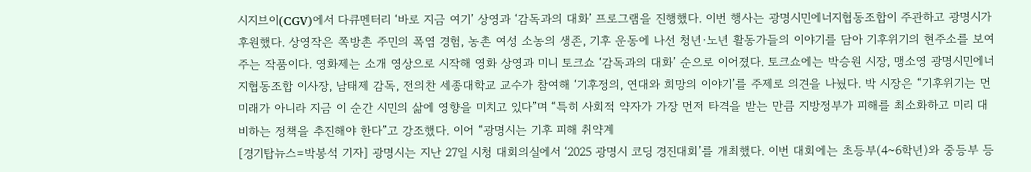시지브이(CGV)에서 다큐멘터리 ‘바로 지금 여기’ 상영과 ‘감독과의 대화’ 프로그램을 진행했다. 이번 행사는 광명시민에너지협동조합이 주관하고 광명시가 후원했다. 상영작은 쪽방촌 주민의 폭염 경험, 농촌 여성 소농의 생존, 기후 운동에 나선 청년·노년 활동가들의 이야기를 담아 기후위기의 현주소를 보여주는 작품이다. 영화제는 소개 영상으로 시작해 영화 상영과 미니 토크쇼 ‘감독과의 대화’ 순으로 이어졌다. 토크쇼에는 박승원 시장, 맹소영 광명시민에너지협동조합 이사장, 남태제 감독, 전의찬 세종대학교 교수가 참여해 ‘기후정의, 연대와 희망의 이야기’를 주제로 의견을 나눴다. 박 시장은 “기후위기는 먼 미래가 아니라 지금 이 순간 시민의 삶에 영향을 미치고 있다”며 “특히 사회적 약자가 가장 먼저 타격을 받는 만큼 지방정부가 피해를 최소화하고 미리 대비하는 정책을 추진해야 한다”고 강조했다. 이어 “광명시는 기후 피해 취약계
[경기탑뉴스=박봉석 기자] 광명시는 지난 27일 시청 대회의실에서 ‘2025 광명시 코딩 경진대회’를 개최했다. 이번 대회에는 초등부(4~6학년)와 중등부 등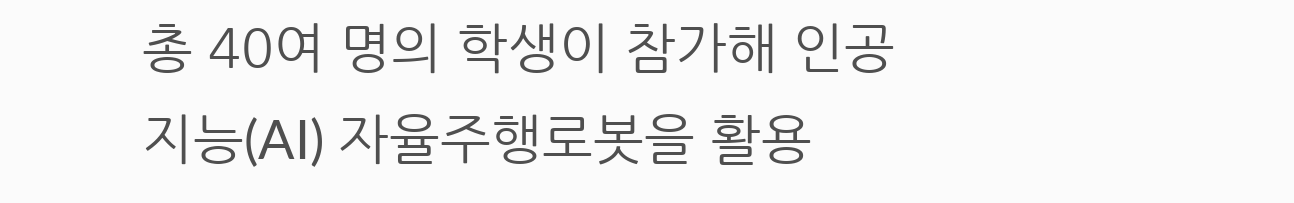총 40여 명의 학생이 참가해 인공지능(AI) 자율주행로봇을 활용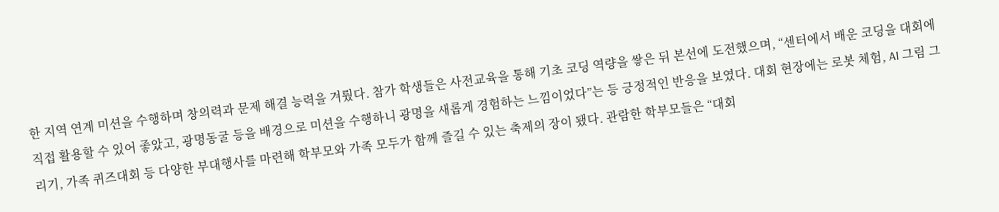한 지역 연계 미션을 수행하며 창의력과 문제 해결 능력을 겨뤘다. 참가 학생들은 사전교육을 통해 기초 코딩 역량을 쌓은 뒤 본선에 도전했으며, “센터에서 배운 코딩을 대회에 직접 활용할 수 있어 좋았고, 광명동굴 등을 배경으로 미션을 수행하니 광명을 새롭게 경험하는 느낌이었다”는 등 긍정적인 반응을 보였다. 대회 현장에는 로봇 체험, AI 그림 그리기, 가족 퀴즈대회 등 다양한 부대행사를 마련해 학부모와 가족 모두가 함께 즐길 수 있는 축제의 장이 됐다. 관람한 학부모들은 “대회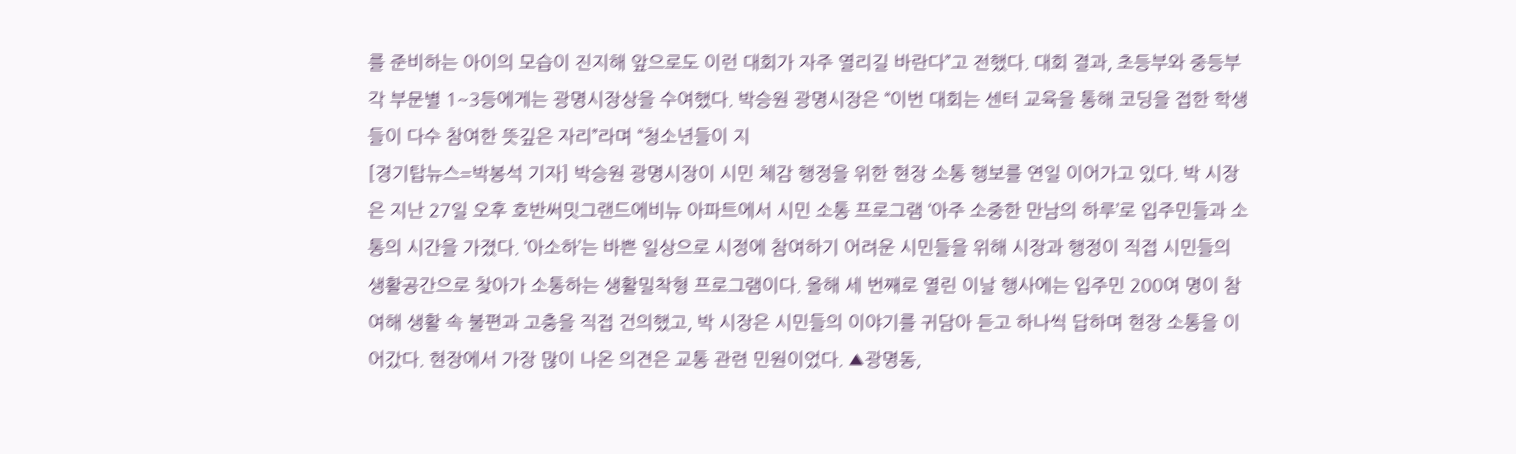를 준비하는 아이의 모습이 진지해 앞으로도 이런 대회가 자주 열리길 바란다”고 전했다. 대회 결과, 초등부와 중등부 각 부문별 1~3등에게는 광명시장상을 수여했다. 박승원 광명시장은 “이번 대회는 센터 교육을 통해 코딩을 접한 학생들이 다수 참여한 뜻깊은 자리”라며 “청소년들이 지
[경기탑뉴스=박봉석 기자] 박승원 광명시장이 시민 체감 행정을 위한 현장 소통 행보를 연일 이어가고 있다. 박 시장은 지난 27일 오후 호반써밋그랜드에비뉴 아파트에서 시민 소통 프로그램 ‘아주 소중한 만남의 하루’로 입주민들과 소통의 시간을 가졌다. ‘아소하’는 바쁜 일상으로 시정에 참여하기 어려운 시민들을 위해 시장과 행정이 직접 시민들의 생활공간으로 찾아가 소통하는 생활밀착형 프로그램이다. 올해 세 번째로 열린 이날 행사에는 입주민 200여 명이 참여해 생활 속 불편과 고충을 직접 건의했고, 박 시장은 시민들의 이야기를 귀담아 듣고 하나씩 답하며 현장 소통을 이어갔다. 현장에서 가장 많이 나온 의견은 교통 관련 민원이었다. ▲광명동,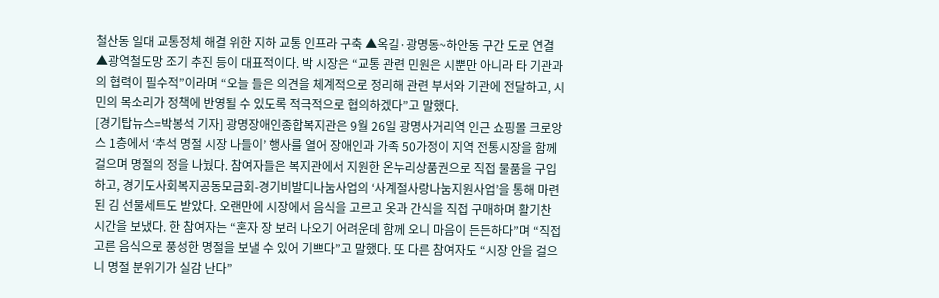철산동 일대 교통정체 해결 위한 지하 교통 인프라 구축 ▲옥길·광명동~하안동 구간 도로 연결 ▲광역철도망 조기 추진 등이 대표적이다. 박 시장은 “교통 관련 민원은 시뿐만 아니라 타 기관과의 협력이 필수적”이라며 “오늘 들은 의견을 체계적으로 정리해 관련 부서와 기관에 전달하고, 시민의 목소리가 정책에 반영될 수 있도록 적극적으로 협의하겠다”고 말했다.
[경기탑뉴스=박봉석 기자] 광명장애인종합복지관은 9월 26일 광명사거리역 인근 쇼핑몰 크로앙스 1층에서 ‘추석 명절 시장 나들이’ 행사를 열어 장애인과 가족 50가정이 지역 전통시장을 함께 걸으며 명절의 정을 나눴다. 참여자들은 복지관에서 지원한 온누리상품권으로 직접 물품을 구입하고, 경기도사회복지공동모금회-경기비발디나눔사업의 ‘사계절사랑나눔지원사업’을 통해 마련된 김 선물세트도 받았다. 오랜만에 시장에서 음식을 고르고 옷과 간식을 직접 구매하며 활기찬 시간을 보냈다. 한 참여자는 “혼자 장 보러 나오기 어려운데 함께 오니 마음이 든든하다”며 “직접 고른 음식으로 풍성한 명절을 보낼 수 있어 기쁘다”고 말했다. 또 다른 참여자도 “시장 안을 걸으니 명절 분위기가 실감 난다”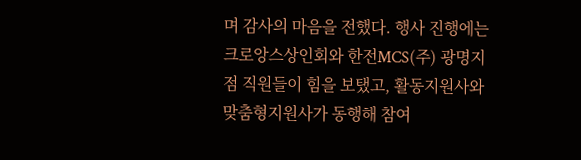며 감사의 마음을 전했다. 행사 진행에는 크로앙스상인회와 한전MCS(주) 광명지점 직원들이 힘을 보탰고, 활동지원사와 맞춤형지원사가 동행해 참여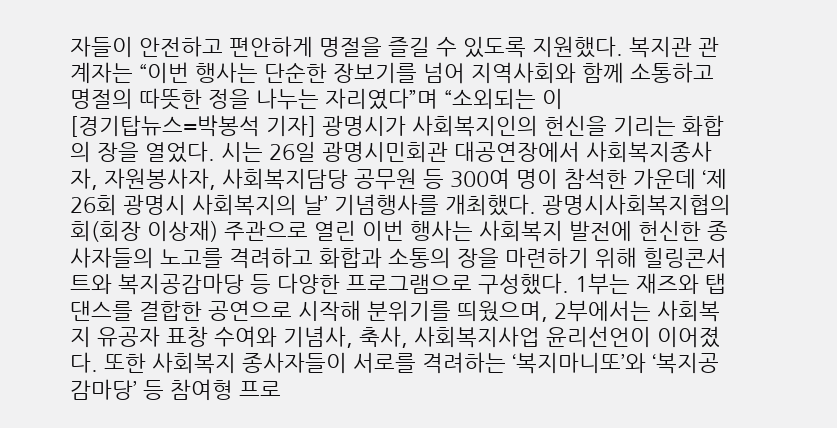자들이 안전하고 편안하게 명절을 즐길 수 있도록 지원했다. 복지관 관계자는 “이번 행사는 단순한 장보기를 넘어 지역사회와 함께 소통하고 명절의 따뜻한 정을 나누는 자리였다”며 “소외되는 이
[경기탑뉴스=박봉석 기자] 광명시가 사회복지인의 헌신을 기리는 화합의 장을 열었다. 시는 26일 광명시민회관 대공연장에서 사회복지종사자, 자원봉사자, 사회복지담당 공무원 등 300여 명이 참석한 가운데 ‘제26회 광명시 사회복지의 날’ 기념행사를 개최했다. 광명시사회복지협의회(회장 이상재) 주관으로 열린 이번 행사는 사회복지 발전에 헌신한 종사자들의 노고를 격려하고 화합과 소통의 장을 마련하기 위해 힐링콘서트와 복지공감마당 등 다양한 프로그램으로 구성했다. 1부는 재즈와 탭댄스를 결합한 공연으로 시작해 분위기를 띄웠으며, 2부에서는 사회복지 유공자 표창 수여와 기념사, 축사, 사회복지사업 윤리선언이 이어졌다. 또한 사회복지 종사자들이 서로를 격려하는 ‘복지마니또’와 ‘복지공감마당’ 등 참여형 프로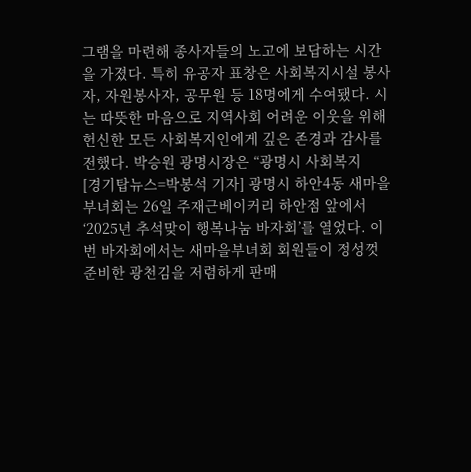그램을 마련해 종사자들의 노고에 보답하는 시간을 가졌다. 특히 유공자 표창은 사회복지시설 봉사자, 자원봉사자, 공무원 등 18명에게 수여됐다. 시는 따뜻한 마음으로 지역사회 어려운 이웃을 위해 헌신한 모든 사회복지인에게 깊은 존경과 감사를 전했다. 박승원 광명시장은 “광명시 사회복지
[경기탑뉴스=박봉석 기자] 광명시 하안4동 새마을부녀회는 26일 주재근베이커리 하안점 앞에서 ‘2025년 추석맞이 행복나눔 바자회’를 열었다. 이번 바자회에서는 새마을부녀회 회원들이 정성껏 준비한 광천김을 저렴하게 판매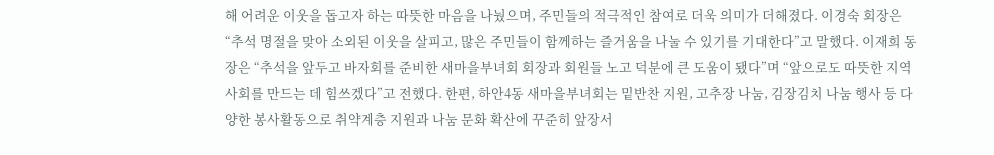해 어려운 이웃을 돕고자 하는 따뜻한 마음을 나눴으며, 주민들의 적극적인 참여로 더욱 의미가 더해졌다. 이경숙 회장은 “추석 명절을 맞아 소외된 이웃을 살피고, 많은 주민들이 함께하는 즐거움을 나눌 수 있기를 기대한다”고 말했다. 이재희 동장은 “추석을 앞두고 바자회를 준비한 새마을부녀회 회장과 회원들 노고 덕분에 큰 도움이 됐다”며 “앞으로도 따뜻한 지역사회를 만드는 데 힘쓰겠다”고 전했다. 한편, 하안4동 새마을부녀회는 밑반찬 지원, 고추장 나눔, 김장김치 나눔 행사 등 다양한 봉사활동으로 취약계층 지원과 나눔 문화 확산에 꾸준히 앞장서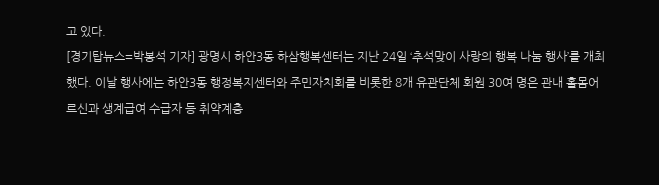고 있다.
[경기탑뉴스=박봉석 기자] 광명시 하안3동 하삼행복센터는 지난 24일 ‘추석맞이 사랑의 행복 나눔 행사’를 개최했다. 이날 행사에는 하안3동 행정복지센터와 주민자치회를 비롯한 8개 유관단체 회원 30여 명은 관내 홀몸어르신과 생계급여 수급자 등 취약계층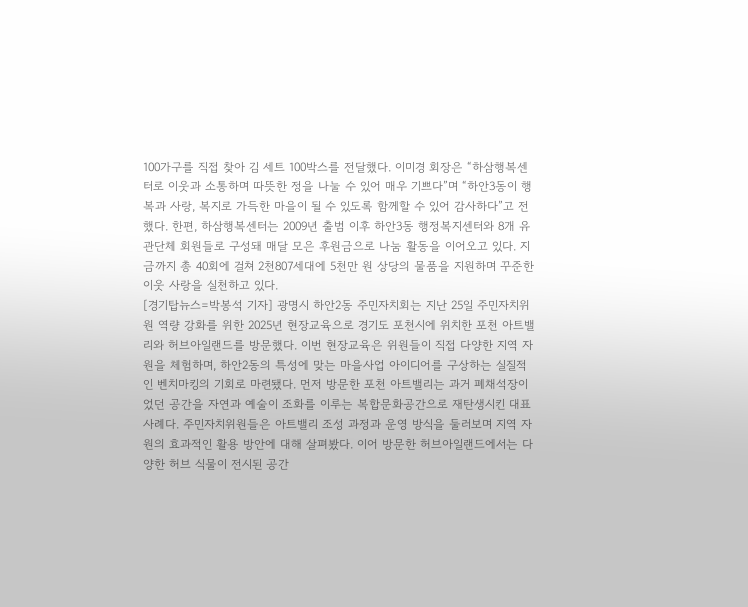100가구를 직접 찾아 김 세트 100박스를 전달했다. 이미경 회장은 “하삼행복센터로 이웃과 소통하며 따뜻한 정을 나눌 수 있어 매우 기쁘다”며 “하안3동이 행복과 사랑, 복지로 가득한 마을이 될 수 있도록 함께할 수 있어 감사하다”고 전했다. 한편, 하삼행복센터는 2009년 출범 이후 하안3동 행정복지센터와 8개 유관단체 회원들로 구성돼 매달 모은 후원금으로 나눔 활동을 이어오고 있다. 지금까지 총 40회에 걸쳐 2천807세대에 5천만 원 상당의 물품을 지원하며 꾸준한 이웃 사랑을 실천하고 있다.
[경기탑뉴스=박봉석 기자] 광명시 하안2동 주민자치회는 지난 25일 주민자치위원 역량 강화를 위한 2025년 현장교육으로 경기도 포천시에 위치한 포천 아트밸리와 허브아일랜드를 방문했다. 이번 현장교육은 위원들이 직접 다양한 지역 자원을 체험하며, 하안2동의 특성에 맞는 마을사업 아이디어를 구상하는 실질적인 벤치마킹의 기회로 마련됐다. 먼저 방문한 포천 아트밸리는 과거 폐채석장이었던 공간을 자연과 예술이 조화를 이루는 복합문화공간으로 재탄생시킨 대표 사례다. 주민자치위원들은 아트밸리 조성 과정과 운영 방식을 둘러보며 지역 자원의 효과적인 활용 방안에 대해 살펴봤다. 이어 방문한 허브아일랜드에서는 다양한 허브 식물이 전시된 공간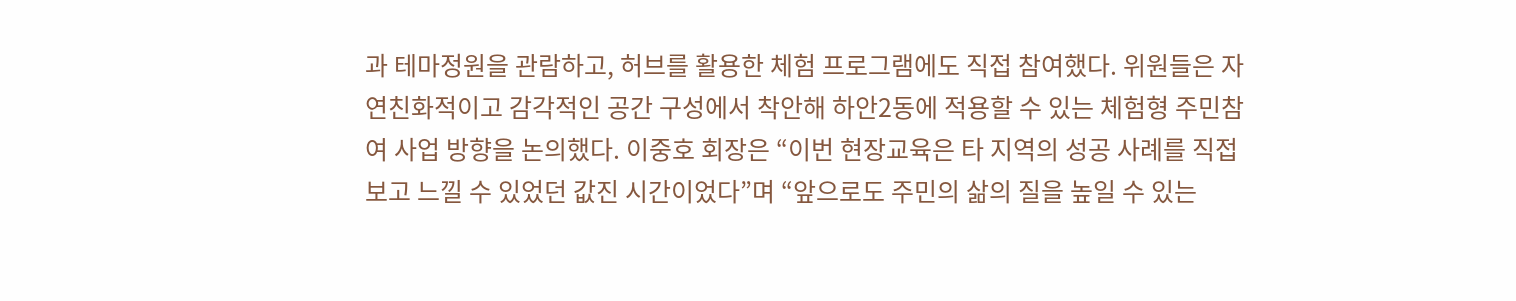과 테마정원을 관람하고, 허브를 활용한 체험 프로그램에도 직접 참여했다. 위원들은 자연친화적이고 감각적인 공간 구성에서 착안해 하안2동에 적용할 수 있는 체험형 주민참여 사업 방향을 논의했다. 이중호 회장은 “이번 현장교육은 타 지역의 성공 사례를 직접 보고 느낄 수 있었던 값진 시간이었다”며 “앞으로도 주민의 삶의 질을 높일 수 있는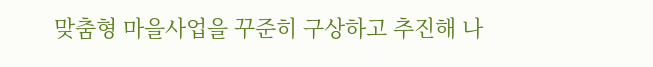맞춤형 마을사업을 꾸준히 구상하고 추진해 나